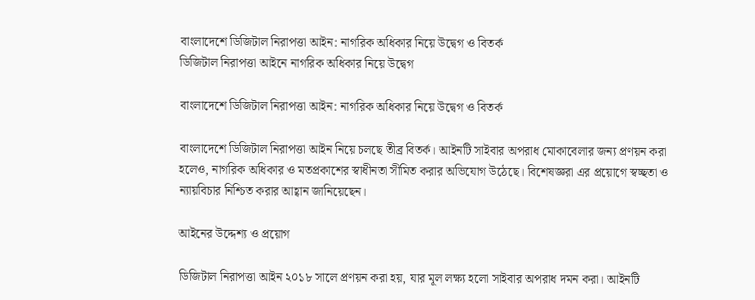বাংলাদেশে ডিজিটাল নিরাপত্তা আইন: নাগরিক অধিকার নিয়ে উদ্বেগ ও বিতর্ক
ডিজিটাল নিরাপত্তা আইনে নাগরিক অধিকার নিয়ে উদ্বেগ

বাংলাদেশে ডিজিটাল নিরাপত্তা আইন: নাগরিক অধিকার নিয়ে উদ্বেগ ও বিতর্ক

বাংলাদেশে ডিজিটাল নিরাপত্তা আইন নিয়ে চলছে তীব্র বিতর্ক। আইনটি সাইবার অপরাধ মোকাবেলার জন্য প্রণয়ন করা হলেও, নাগরিক অধিকার ও মতপ্রকাশের স্বাধীনতা সীমিত করার অভিযোগ উঠেছে। বিশেষজ্ঞরা এর প্রয়োগে স্বচ্ছতা ও ন্যায়বিচার নিশ্চিত করার আহ্বান জানিয়েছেন।

আইনের উদ্দেশ্য ও প্রয়োগ

ডিজিটাল নিরাপত্তা আইন ২০১৮ সালে প্রণয়ন করা হয়, যার মূল লক্ষ্য হলো সাইবার অপরাধ দমন করা। আইনটি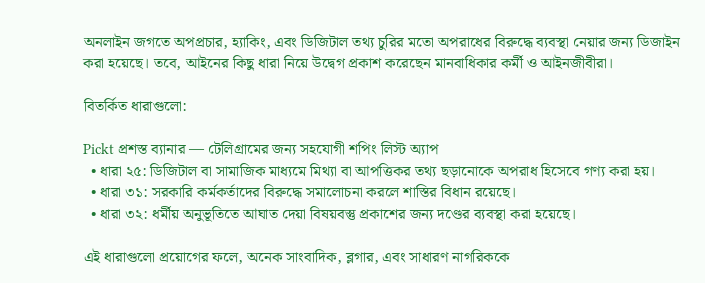অনলাইন জগতে অপপ্রচার, হ্যাকিং, এবং ডিজিটাল তথ্য চুরির মতো অপরাধের বিরুদ্ধে ব্যবস্থা নেয়ার জন্য ডিজাইন করা হয়েছে। তবে, আইনের কিছু ধারা নিয়ে উদ্বেগ প্রকাশ করেছেন মানবাধিকার কর্মী ও আইনজীবীরা।

বিতর্কিত ধারাগুলো:

Pickt প্রশস্ত ব্যানার — টেলিগ্রামের জন্য সহযোগী শপিং লিস্ট অ্যাপ
  • ধারা ২৫: ডিজিটাল বা সামাজিক মাধ্যমে মিথ্যা বা আপত্তিকর তথ্য ছড়ানোকে অপরাধ হিসেবে গণ্য করা হয়।
  • ধারা ৩১: সরকারি কর্মকর্তাদের বিরুদ্ধে সমালোচনা করলে শাস্তির বিধান রয়েছে।
  • ধারা ৩২: ধর্মীয় অনুভূতিতে আঘাত দেয়া বিষয়বস্তু প্রকাশের জন্য দণ্ডের ব্যবস্থা করা হয়েছে।

এই ধারাগুলো প্রয়োগের ফলে, অনেক সাংবাদিক, ব্লগার, এবং সাধারণ নাগরিককে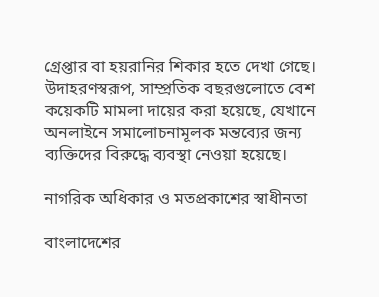গ্রেপ্তার বা হয়রানির শিকার হতে দেখা গেছে। উদাহরণস্বরূপ, সাম্প্রতিক বছরগুলোতে বেশ কয়েকটি মামলা দায়ের করা হয়েছে, যেখানে অনলাইনে সমালোচনামূলক মন্তব্যের জন্য ব্যক্তিদের বিরুদ্ধে ব্যবস্থা নেওয়া হয়েছে।

নাগরিক অধিকার ও মতপ্রকাশের স্বাধীনতা

বাংলাদেশের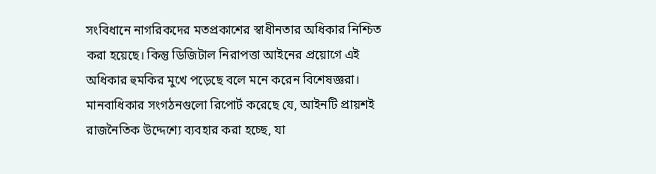সংবিধানে নাগরিকদের মতপ্রকাশের স্বাধীনতার অধিকার নিশ্চিত করা হয়েছে। কিন্তু ডিজিটাল নিরাপত্তা আইনের প্রয়োগে এই অধিকার হুমকির মুখে পড়েছে বলে মনে করেন বিশেষজ্ঞরা। মানবাধিকার সংগঠনগুলো রিপোর্ট করেছে যে, আইনটি প্রায়শই রাজনৈতিক উদ্দেশ্যে ব্যবহার করা হচ্ছে, যা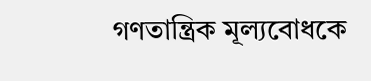গণতান্ত্রিক মূল্যবোধকে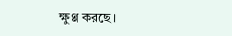ক্ষুণ্ণ করছে।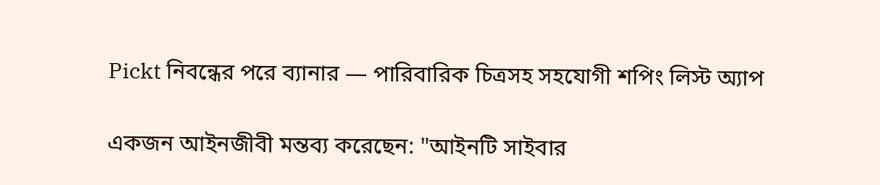Pickt নিবন্ধের পরে ব্যানার — পারিবারিক চিত্রসহ সহযোগী শপিং লিস্ট অ্যাপ

একজন আইনজীবী মন্তব্য করেছেন: "আইনটি সাইবার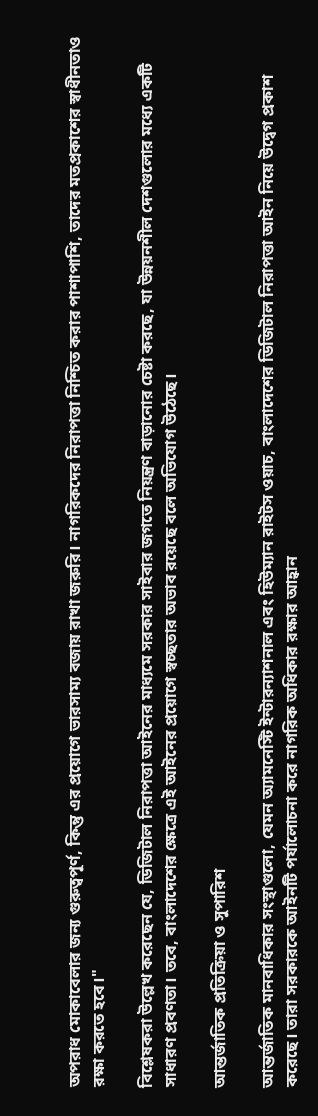অপরাধ মোকাবেলার জন্য গুরুত্বপূর্ণ, কিন্তু এর প্রয়োগে ভারসাম্য বজায় রাখা জরুরি। নাগরিকদের নিরাপত্তা নিশ্চিত করার পাশাপাশি, তাদের মতপ্রকাশের স্বাধীনতাও রক্ষা করতে হবে।"

বিশ্লেষকরা উল্লেখ করেছেন যে, ডিজিটাল নিরাপত্তা আইনের মাধ্যমে সরকার সাইবার জগতে নিয়ন্ত্রণ বাড়ানোর চেষ্টা করছে, যা উন্নয়নশীল দেশগুলোর মধ্যে একটি সাধারণ প্রবণতা। তবে, বাংলাদেশের ক্ষেত্রে এই আইনের প্রয়োগে স্বচ্ছতার অভাব রয়েছে বলে অভিযোগ উঠেছে।

আন্তর্জাতিক প্রতিক্রিয়া ও সুপারিশ

আন্তর্জাতিক মানবাধিকার সংস্থাগুলো, যেমন অ্যামনেস্টি ইন্টারন্যাশনাল এবং হিউম্যান রাইটস ওয়াচ, বাংলাদেশের ডিজিটাল নিরাপত্তা আইন নিয়ে উদ্বেগ প্রকাশ করেছে। তারা সরকারকে আইনটি পর্যালোচনা করে নাগরিক অধিকার রক্ষার আহ্বান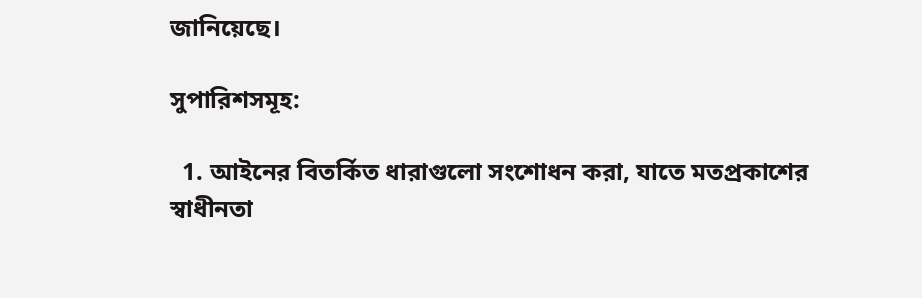জানিয়েছে।

সুপারিশসমূহ:

  1. আইনের বিতর্কিত ধারাগুলো সংশোধন করা, যাতে মতপ্রকাশের স্বাধীনতা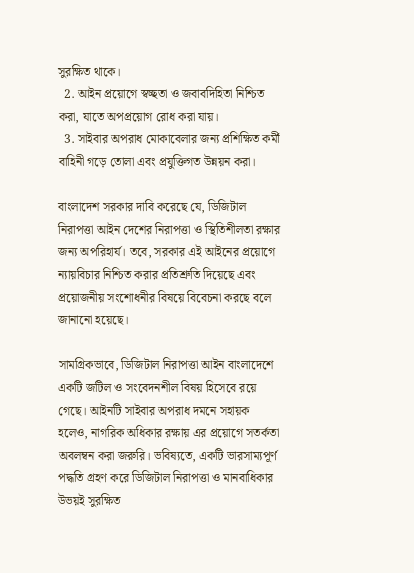সুরক্ষিত থাকে।
  2. আইন প্রয়োগে স্বচ্ছতা ও জবাবদিহিতা নিশ্চিত করা, যাতে অপপ্রয়োগ রোধ করা যায়।
  3. সাইবার অপরাধ মোকাবেলার জন্য প্রশিক্ষিত কর্মী বাহিনী গড়ে তোলা এবং প্রযুক্তিগত উন্নয়ন করা।

বাংলাদেশ সরকার দাবি করেছে যে, ডিজিটাল নিরাপত্তা আইন দেশের নিরাপত্তা ও স্থিতিশীলতা রক্ষার জন্য অপরিহার্য। তবে, সরকার এই আইনের প্রয়োগে ন্যায়বিচার নিশ্চিত করার প্রতিশ্রুতি দিয়েছে এবং প্রয়োজনীয় সংশোধনীর বিষয়ে বিবেচনা করছে বলে জানানো হয়েছে।

সামগ্রিকভাবে, ডিজিটাল নিরাপত্তা আইন বাংলাদেশে একটি জটিল ও সংবেদনশীল বিষয় হিসেবে রয়ে গেছে। আইনটি সাইবার অপরাধ দমনে সহায়ক হলেও, নাগরিক অধিকার রক্ষায় এর প্রয়োগে সতর্কতা অবলম্বন করা জরুরি। ভবিষ্যতে, একটি ভারসাম্যপূর্ণ পদ্ধতি গ্রহণ করে ডিজিটাল নিরাপত্তা ও মানবাধিকার উভয়ই সুরক্ষিত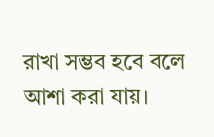রাখা সম্ভব হবে বলে আশা করা যায়।